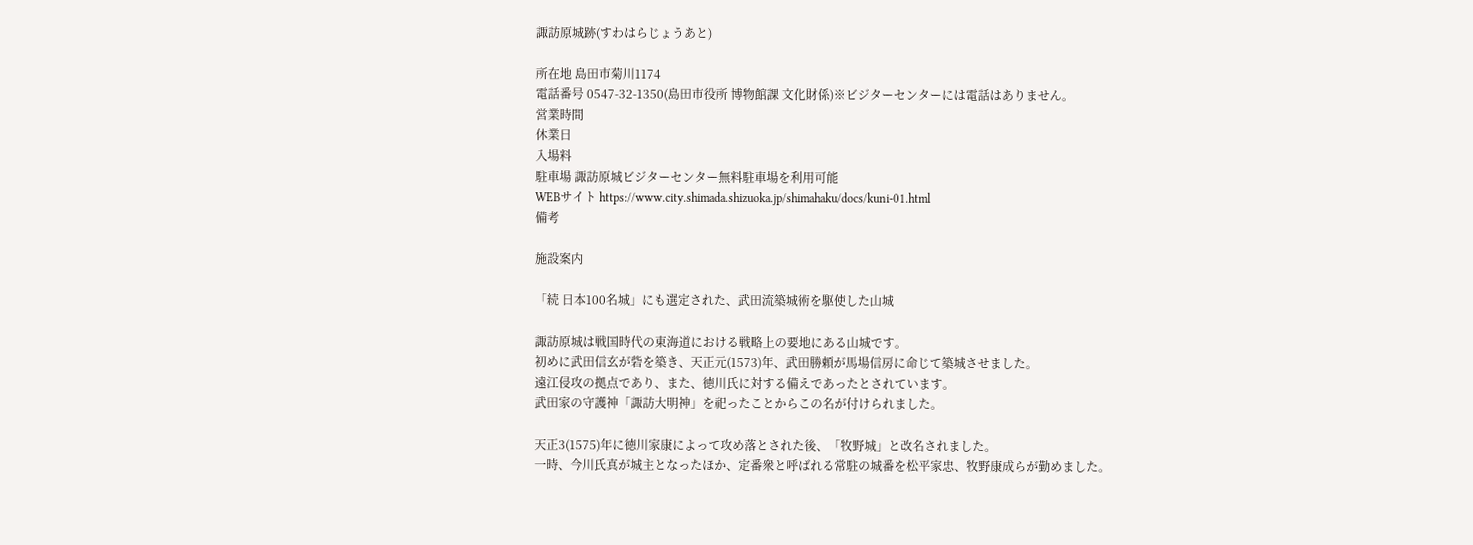諏訪原城跡(すわはらじょうあと)

所在地 島田市菊川1174
電話番号 0547-32-1350(島田市役所 博物館課 文化財係)※ビジターセンターには電話はありません。
営業時間
休業日
入場料
駐車場 諏訪原城ビジターセンター無料駐車場を利用可能
WEBサイト https://www.city.shimada.shizuoka.jp/shimahaku/docs/kuni-01.html
備考

施設案内

「続 日本100名城」にも選定された、武田流築城術を駆使した山城

諏訪原城は戦国時代の東海道における戦略上の要地にある山城です。
初めに武田信玄が砦を築き、天正元(1573)年、武田勝頼が馬場信房に命じて築城させました。
遠江侵攻の拠点であり、また、徳川氏に対する備えであったとされています。
武田家の守護神「諏訪大明神」を祀ったことからこの名が付けられました。

天正3(1575)年に徳川家康によって攻め落とされた後、「牧野城」と改名されました。
一時、今川氏真が城主となったほか、定番衆と呼ばれる常駐の城番を松平家忠、牧野康成らが勤めました。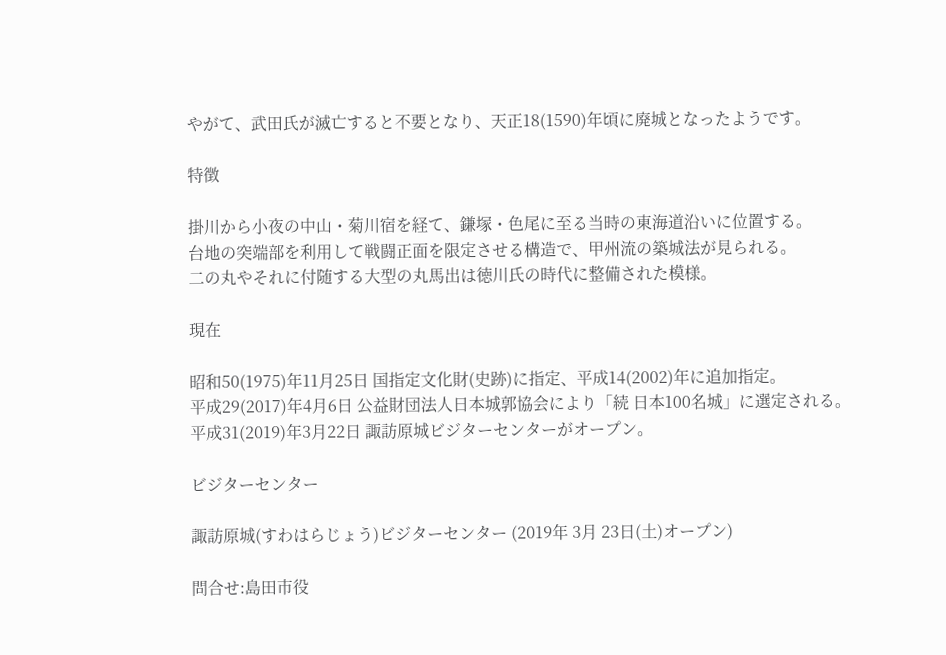やがて、武田氏が滅亡すると不要となり、天正18(1590)年頃に廃城となったようです。

特徴

掛川から小夜の中山・菊川宿を経て、鎌塚・色尾に至る当時の東海道沿いに位置する。
台地の突端部を利用して戦闘正面を限定させる構造で、甲州流の築城法が見られる。
二の丸やそれに付随する大型の丸馬出は徳川氏の時代に整備された模様。

現在

昭和50(1975)年11月25日 国指定文化財(史跡)に指定、平成14(2002)年に追加指定。
平成29(2017)年4月6日 公益財団法人日本城郭協会により「続 日本100名城」に選定される。
平成31(2019)年3月22日 諏訪原城ビジターセンターがオープン。

ビジターセンター

諏訪原城(すわはらじょう)ビジターセンター (2019年 3月 23日(土)オープン)

問合せ:島田市役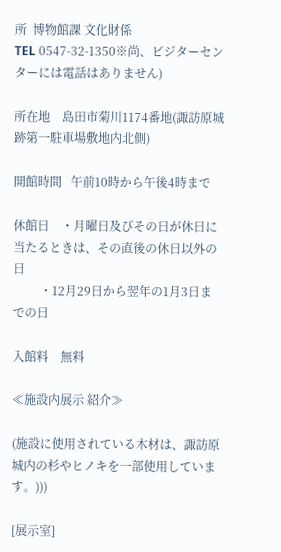所  博物館課 文化財係
TEL 0547-32-1350※尚、ビジターセンターには電話はありません)

所在地    島田市菊川1174番地(諏訪原城跡第一駐車場敷地内北側)

開館時間   午前10時から午後4時まで

休館日    ・月曜日及びその日が休日に当たるときは、その直後の休日以外の日
         ・12月29日から翌年の1月3日までの日

入館料    無料

≪施設内展示 紹介≫

(施設に使用されている木材は、諏訪原城内の杉やヒノキを一部使用しています。)))

[展示室]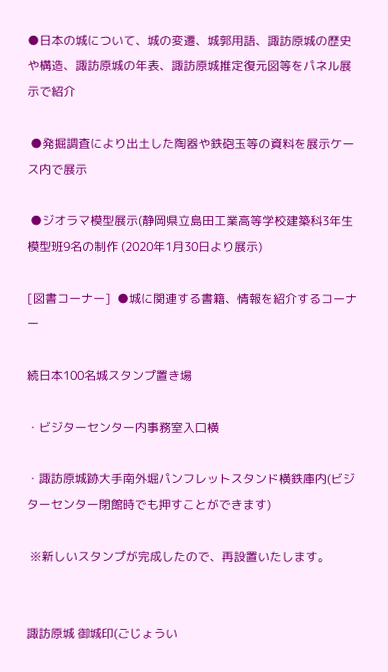●日本の城について、城の変遷、城郭用語、諏訪原城の歴史や構造、諏訪原城の年表、諏訪原城推定復元図等をパネル展示で紹介

 ●発掘調査により出土した陶器や鉄砲玉等の資料を展示ケース内で展示

 ●ジオラマ模型展示(静岡県立島田工業高等学校建築科3年生模型班9名の制作 (2020年1月30日より展示)

[図書コーナー]  ●城に関連する書籍、情報を紹介するコーナー

続日本100名城スタンプ置き場

・ビジターセンター内事務室入口横

・諏訪原城跡大手南外堀パンフレットスタンド横鉄庫内(ビジターセンター閉館時でも押すことができます)

 ※新しいスタンプが完成したので、再設置いたします。


諏訪原城 御城印(ごじょうい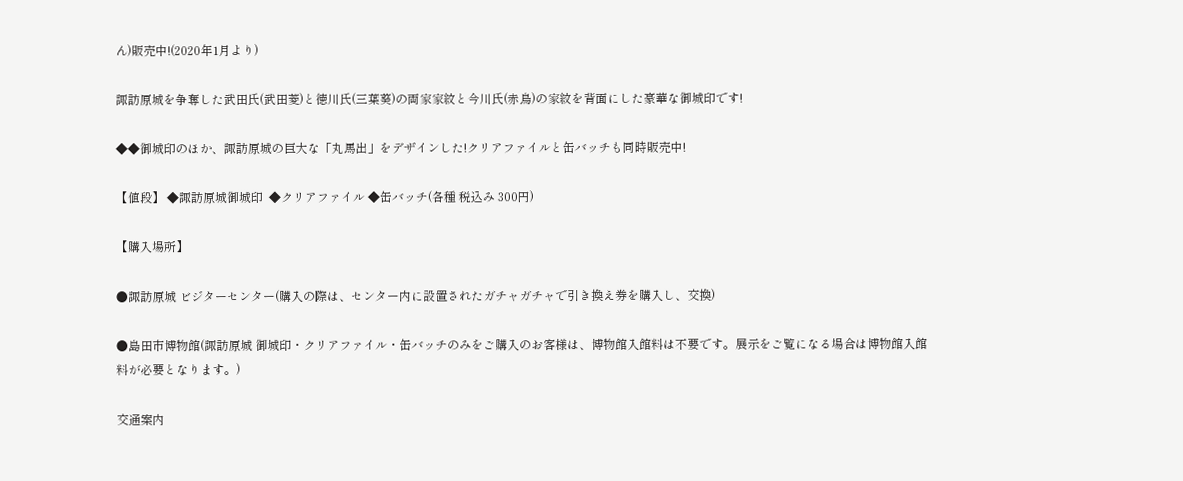ん)販売中!(2020年1月より)

諏訪原城を争奪した武田氏(武田菱)と徳川氏(三葉葵)の両家家紋と今川氏(赤鳥)の家紋を背面にした豪華な御城印です!

◆◆御城印のほか、諏訪原城の巨大な「丸馬出」をデザインした!クリアファイルと缶バッチも同時販売中!

【値段】 ◆諏訪原城御城印  ◆クリアファイル ◆缶バッチ(各種 税込み 300円)

【購入場所】

●諏訪原城 ビジターセンター(購入の際は、センター内に設置されたガチャガチャで引き換え券を購入し、交換)

●島田市博物館(諏訪原城 御城印・クリアファイル・缶バッチのみをご購入のお客様は、博物館入館料は不要です。展示をご覧になる場合は博物館入館料が必要となります。)

交通案内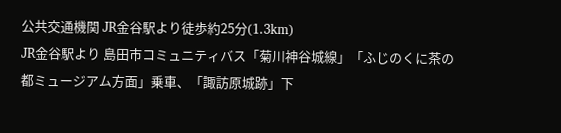公共交通機関 JR金谷駅より徒歩約25分(1.3km)
JR金谷駅より 島田市コミュニティバス「菊川神谷城線」「ふじのくに茶の都ミュージアム方面」乗車、「諏訪原城跡」下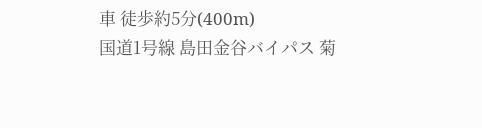車 徒歩約5分(400m)
国道1号線 島田金谷バイパス 菊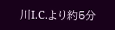川I.C.より約5分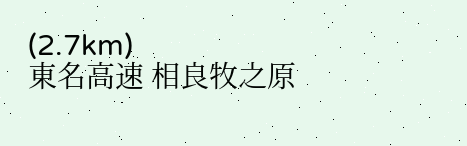(2.7km)
東名高速 相良牧之原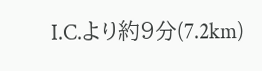I.C.より約9分(7.2km)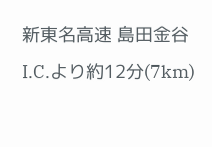新東名高速 島田金谷I.C.より約12分(7km)